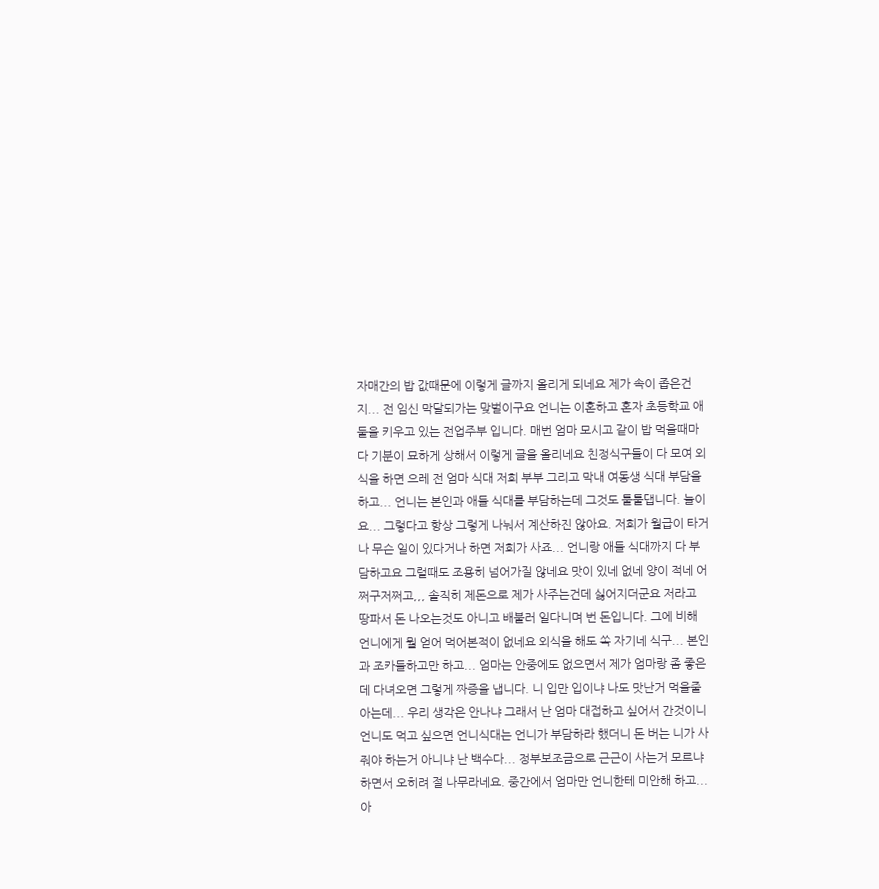자매간의 밥 값때문에 이렇게 글까지 올리게 되네요 제가 속이 좁은건지... 전 임신 막달되가는 맞벌이구요 언니는 이혼하고 혼자 초등학교 애 둘을 키우고 있는 전업주부 입니다. 매번 엄마 모시고 같이 밥 먹을때마다 기분이 묘하게 상해서 이렇게 글을 올리네요 친정식구들이 다 모여 외식을 하면 으레 전 엄마 식대 저희 부부 그리고 막내 여동생 식대 부담을 하고... 언니는 본인과 애들 식대를 부담하는데 그것도 툴툴댑니다. 늘이요... 그렇다고 항상 그렇게 나눠서 계산하진 않아요. 저희가 월급이 타거나 무슨 일이 있다거나 하면 저희가 사죠... 언니랑 애들 식대까지 다 부담하고요 그럴때도 조용히 넘어가질 않네요 맛이 있네 없네 양이 적네 어쩌구저쩌고,,, 솔직히 제돈으로 제가 사주는건데 싫어지더군요 저라고 땅파서 돈 나오는것도 아니고 배불러 일다니며 번 돈입니다. 그에 비해 언니에게 뭘 얻어 먹어본적이 없네요 외식을 해도 쏙 자기네 식구... 본인과 조카들하고만 하고... 엄마는 안중에도 없으면서 제가 엄마랑 좀 좋은데 다녀오면 그렇게 짜증을 냅니다. 니 입만 입이냐 나도 맛난거 먹을줄 아는데... 우리 생각은 안나냐 그래서 난 엄마 대접하고 싶어서 간것이니 언니도 먹고 싶으면 언니식대는 언니가 부담하라 했더니 돈 버는 니가 사줘야 하는거 아니냐 난 백수다... 정부보조금으로 근근이 사는거 모르냐 하면서 오히려 절 나무라네요. 중간에서 엄마만 언니한테 미안해 하고... 아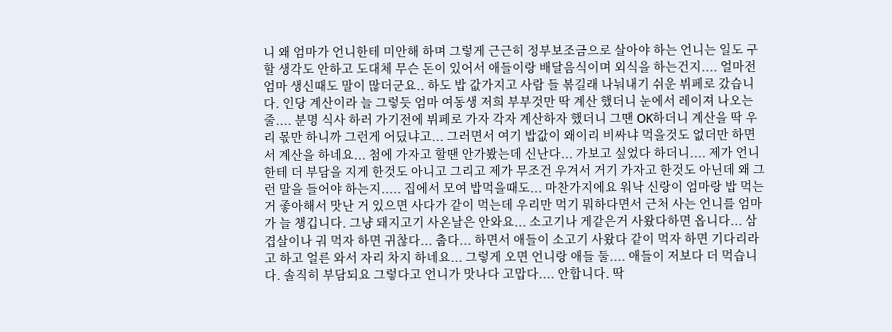니 왜 엄마가 언니한테 미안해 하며 그렇게 근근히 정부보조금으로 살아야 하는 언니는 일도 구할 생각도 안하고 도대체 무슨 돈이 있어서 애들이랑 배달음식이며 외식을 하는건지.... 얼마전 엄마 생신때도 말이 많더군요.. 하도 밥 값가지고 사람 들 볶길래 나눠내기 쉬운 뷔페로 갔습니다. 인당 계산이라 늘 그렇듯 엄마 여동생 저희 부부것만 딱 계산 했더니 눈에서 레이져 나오는줄.... 분명 식사 하러 가기전에 뷔페로 가자 각자 계산하자 했더니 그땐 OK하더니 계산을 딱 우리 몫만 하니까 그런게 어딨냐고... 그러면서 여기 밥값이 왜이리 비싸냐 먹을것도 없더만 하면서 계산을 하네요... 첨에 가자고 할땐 안가봤는데 신난다... 가보고 싶었다 하더니.... 제가 언니한테 더 부담을 지게 한것도 아니고 그리고 제가 무조건 우겨서 거기 가자고 한것도 아닌데 왜 그런 말을 들어야 하는지..... 집에서 모여 밥먹을때도... 마찬가지에요 워낙 신랑이 엄마랑 밥 먹는거 좋아해서 맛난 거 있으면 사다가 같이 먹는데 우리만 먹기 뭐하다면서 근처 사는 언니를 엄마가 늘 챙깁니다. 그냥 돼지고기 사온날은 안와요... 소고기나 게같은거 사왔다하면 옵니다... 삼겹살이나 궈 먹자 하면 귀찮다... 춥다... 하면서 애들이 소고기 사왔다 같이 먹자 하면 기다리라고 하고 얼른 와서 자리 차지 하네요... 그렇게 오면 언니랑 애들 둘.... 애들이 저보다 더 먹습니다. 솔직히 부담되요 그렇다고 언니가 맛나다 고맙다.... 안합니다. 딱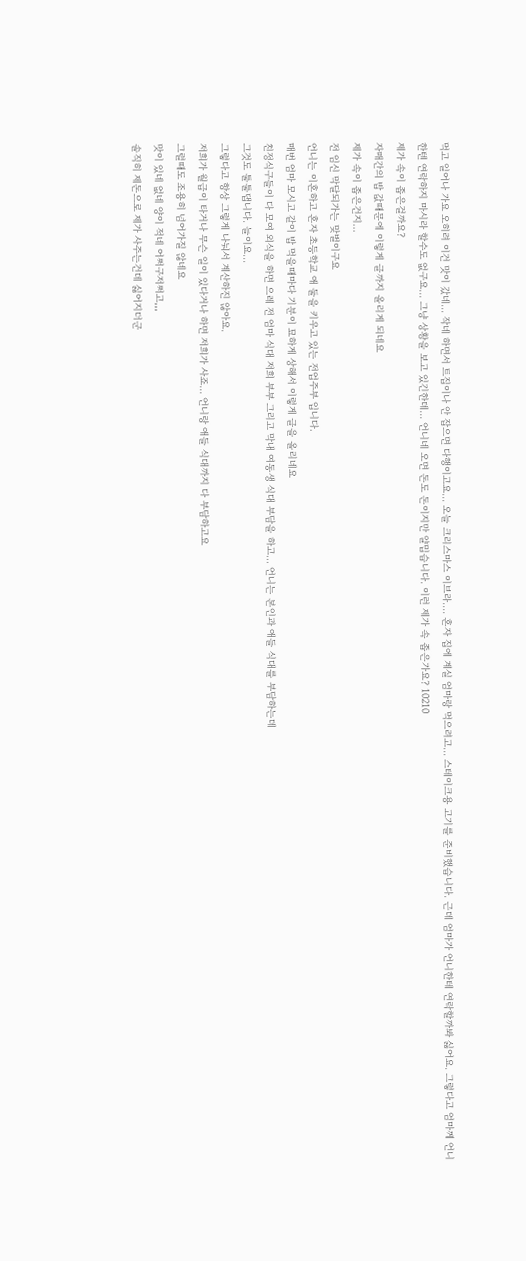먹고 일어나 가요 오히려 이건 맛이 갔네... 작네 하면서 트집이나 안 잡으면 다행이고요... 오늘 크리스마스 이브라.... 혼자 집에 계실 엄마랑 먹으려고... 스테이크용 고기를 준비했습니다. 근데 엄마가 언니한테 연락할까봐 싫어요. 그렇다고 엄마께 언니한텐 연락하지 마시라 할수도 없구요... 그냥 상황을 보고 있긴한데... 언니네 오면 돈도 돈이지만 얄밉습니다. 이런 제가 속 좁은가요? 10210
제가 속이 좁은걸까요?
자매간의 밥 값때문에 이렇게 글까지 올리게 되네요
제가 속이 좁은건지...
전 임신 막달되가는 맞벌이구요
언니는 이혼하고 혼자 초등학교 애 둘을 키우고 있는 전업주부 입니다.
매번 엄마 모시고 같이 밥 먹을때마다 기분이 묘하게 상해서 이렇게 글을 올리네요
친정식구들이 다 모여 외식을 하면 으레 전 엄마 식대 저희 부부 그리고 막내 여동생 식대 부담을 하고... 언니는 본인과 애들 식대를 부담하는데
그것도 툴툴댑니다. 늘이요...
그렇다고 항상 그렇게 나눠서 계산하진 않아요.
저희가 월급이 타거나 무슨 일이 있다거나 하면 저희가 사죠... 언니랑 애들 식대까지 다 부담하고요
그럴때도 조용히 넘어가질 않네요
맛이 있네 없네 양이 적네 어쩌구저쩌고,,,
솔직히 제돈으로 제가 사주는건데 싫어지더군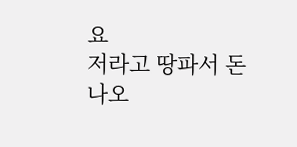요
저라고 땅파서 돈 나오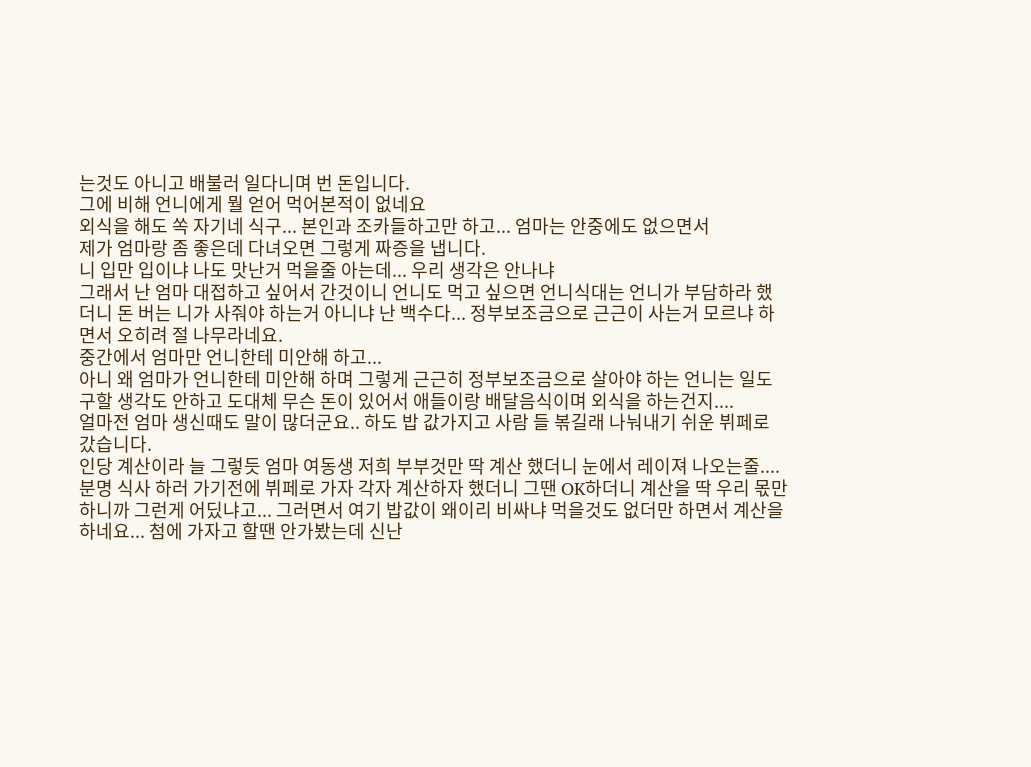는것도 아니고 배불러 일다니며 번 돈입니다.
그에 비해 언니에게 뭘 얻어 먹어본적이 없네요
외식을 해도 쏙 자기네 식구... 본인과 조카들하고만 하고... 엄마는 안중에도 없으면서
제가 엄마랑 좀 좋은데 다녀오면 그렇게 짜증을 냅니다.
니 입만 입이냐 나도 맛난거 먹을줄 아는데... 우리 생각은 안나냐
그래서 난 엄마 대접하고 싶어서 간것이니 언니도 먹고 싶으면 언니식대는 언니가 부담하라 했더니 돈 버는 니가 사줘야 하는거 아니냐 난 백수다... 정부보조금으로 근근이 사는거 모르냐 하면서 오히려 절 나무라네요.
중간에서 엄마만 언니한테 미안해 하고...
아니 왜 엄마가 언니한테 미안해 하며 그렇게 근근히 정부보조금으로 살아야 하는 언니는 일도 구할 생각도 안하고 도대체 무슨 돈이 있어서 애들이랑 배달음식이며 외식을 하는건지....
얼마전 엄마 생신때도 말이 많더군요.. 하도 밥 값가지고 사람 들 볶길래 나눠내기 쉬운 뷔페로 갔습니다.
인당 계산이라 늘 그렇듯 엄마 여동생 저희 부부것만 딱 계산 했더니 눈에서 레이져 나오는줄....
분명 식사 하러 가기전에 뷔페로 가자 각자 계산하자 했더니 그땐 OK하더니 계산을 딱 우리 몫만 하니까 그런게 어딨냐고... 그러면서 여기 밥값이 왜이리 비싸냐 먹을것도 없더만 하면서 계산을 하네요... 첨에 가자고 할땐 안가봤는데 신난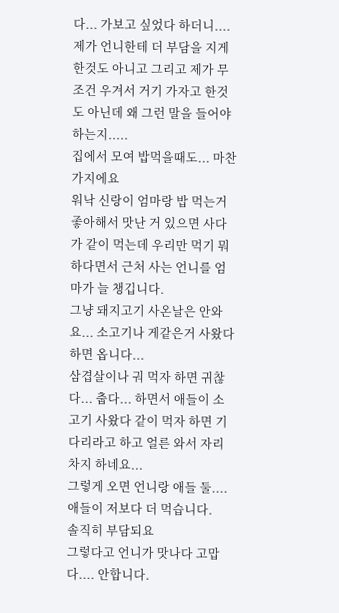다... 가보고 싶었다 하더니....
제가 언니한테 더 부담을 지게 한것도 아니고 그리고 제가 무조건 우겨서 거기 가자고 한것도 아닌데 왜 그런 말을 들어야 하는지.....
집에서 모여 밥먹을때도... 마찬가지에요
워낙 신랑이 엄마랑 밥 먹는거 좋아해서 맛난 거 있으면 사다가 같이 먹는데 우리만 먹기 뭐하다면서 근처 사는 언니를 엄마가 늘 챙깁니다.
그냥 돼지고기 사온날은 안와요... 소고기나 게같은거 사왔다하면 옵니다...
삼겹살이나 궈 먹자 하면 귀찮다... 춥다... 하면서 애들이 소고기 사왔다 같이 먹자 하면 기다리라고 하고 얼른 와서 자리 차지 하네요...
그렇게 오면 언니랑 애들 둘.... 애들이 저보다 더 먹습니다.
솔직히 부담되요
그렇다고 언니가 맛나다 고맙다.... 안합니다.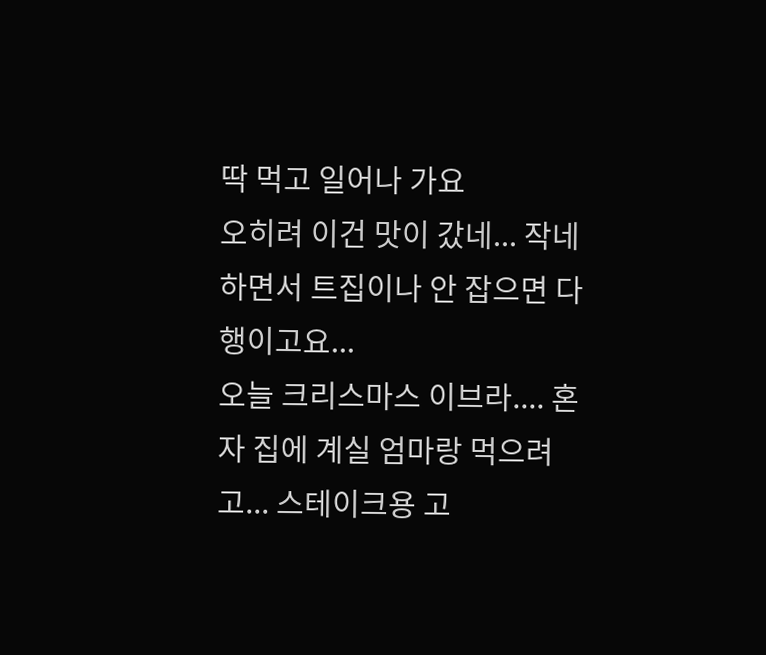딱 먹고 일어나 가요
오히려 이건 맛이 갔네... 작네 하면서 트집이나 안 잡으면 다행이고요...
오늘 크리스마스 이브라.... 혼자 집에 계실 엄마랑 먹으려고... 스테이크용 고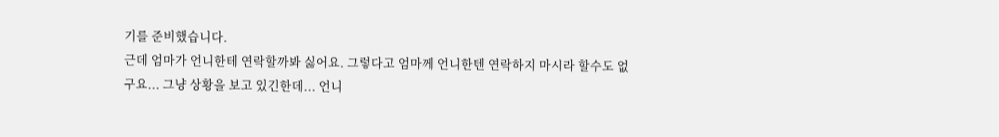기를 준비했습니다.
근데 엄마가 언니한테 연락할까봐 싫어요. 그렇다고 엄마께 언니한텐 연락하지 마시라 할수도 없구요... 그냥 상황을 보고 있긴한데... 언니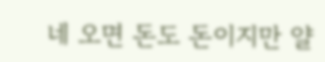네 오면 돈도 돈이지만 얄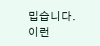밉습니다.
이런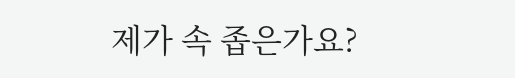제가 속 좁은가요?